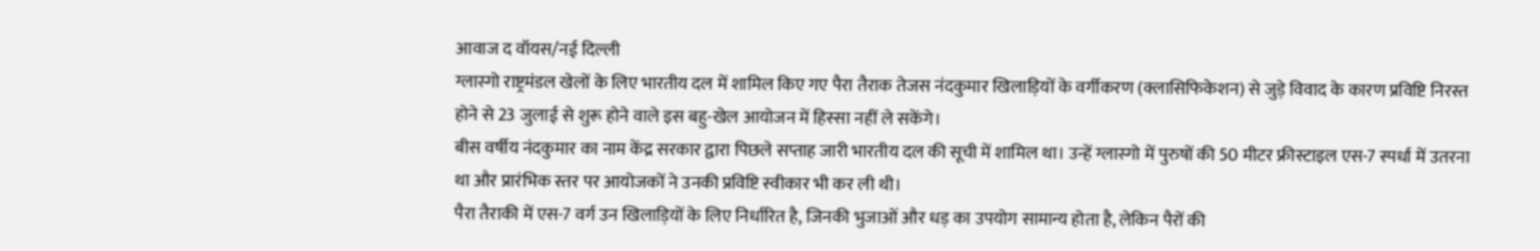आवाज द वॉयस/नई दिल्ली
ग्लास्गो राष्ट्रमंडल खेलों के लिए भारतीय दल में शामिल किए गए पैरा तैराक तेजस नंदकुमार खिलाड़ियों के वर्गीकरण (क्लासिफिकेशन) से जुड़े विवाद के कारण प्रविष्टि निरस्त होने से 23 जुलाई से शुरू होने वाले इस बहु-खेल आयोजन में हिस्सा नहीं ले सकेंगे।
बीस वर्षीय नंदकुमार का नाम केंद्र सरकार द्वारा पिछले सप्ताह जारी भारतीय दल की सूची में शामिल था। उन्हें ग्लास्गो में पुरुषों की 50 मीटर फ्रीस्टाइल एस-7 स्पर्धा में उतरना था और प्रारंभिक स्तर पर आयोजकों ने उनकी प्रविष्टि स्वीकार भी कर ली थी।
पैरा तैराकी में एस-7 वर्ग उन खिलाड़ियों के लिए निर्धारित है, जिनकी भुजाओं और धड़ का उपयोग सामान्य होता है, लेकिन पैरों की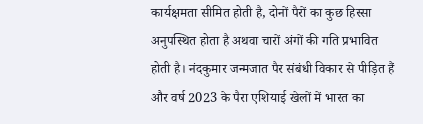कार्यक्षमता सीमित होती है, दोनों पैरों का कुछ हिस्सा अनुपस्थित होता है अथवा चारों अंगों की गति प्रभावित होती है। नंदकुमार जन्मजात पैर संबंधी विकार से पीड़ित हैं और वर्ष 2023 के पैरा एशियाई खेलों में भारत का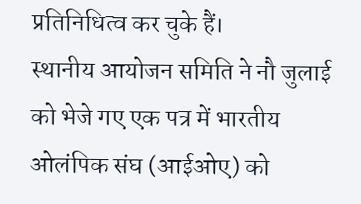प्रतिनिधित्व कर चुके हैं।
स्थानीय आयोजन समिति ने नौ जुलाई को भेजे गए एक पत्र में भारतीय ओलंपिक संघ (आईओए) को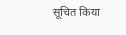सूचित किया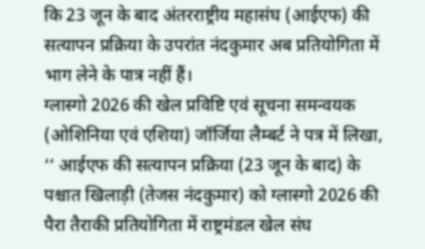कि 23 जून के बाद अंतरराष्ट्रीय महासंघ (आईएफ) की सत्यापन प्रक्रिया के उपरांत नंदकुमार अब प्रतियोगिता में भाग लेने के पात्र नहीं हैं।
ग्लास्गो 2026 की खेल प्रविष्टि एवं सूचना समन्वयक (ओशिनिया एवं एशिया) जॉर्जिया लैम्बर्ट ने पत्र में लिखा, ‘‘ आईएफ की सत्यापन प्रक्रिया (23 जून के बाद) के पश्चात खिलाड़ी (तेजस नंदकुमार) को ग्लास्गो 2026 की पैरा तैराकी प्रतियोगिता में राष्ट्रमंडल खेल संघ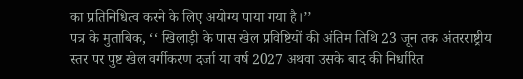का प्रतिनिधित्व करने के लिए अयोग्य पाया गया है।’’
पत्र के मुताबिक, ‘‘ खिलाड़ी के पास खेल प्रविष्टियों की अंतिम तिथि 23 जून तक अंतरराष्ट्रीय स्तर पर पुष्ट खेल वर्गीकरण दर्जा या वर्ष 2027 अथवा उसके बाद की निर्धारित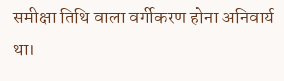समीक्षा तिथि वाला वर्गीकरण होना अनिवार्य था।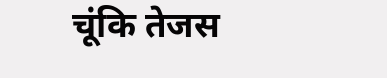चूंकि तेजस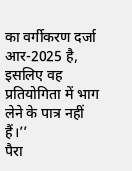का वर्गीकरण दर्जा आर-2025 है, इसलिए वह प्रतियोगिता में भाग लेने के पात्र नहीं हैं।’’
पैरा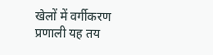खेलों में वर्गीकरण प्रणाली यह तय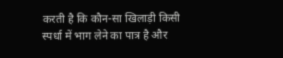करती है कि कौन-सा खिलाड़ी किसी स्पर्धा में भाग लेने का पात्र है और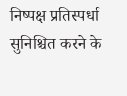निष्पक्ष प्रतिस्पर्धा सुनिश्चित करने के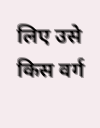लिए उसे किस वर्ग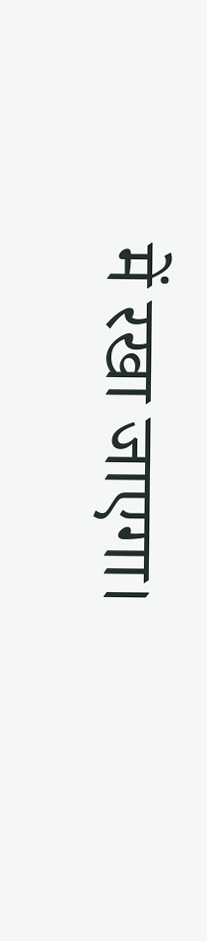में रखा जाएगा।